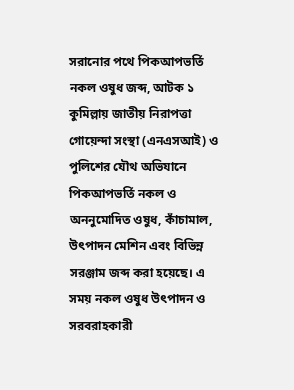সরানোর পথে পিকআপভর্তি নকল ওষুধ জব্দ, আটক ১
কুমিল্লায় জাতীয় নিরাপত্তা গোয়েন্দা সংস্থা (এনএসআই) ও পুলিশের যৌথ অভিযানে পিকআপভর্তি নকল ও অননুমোদিত ওষুধ, কাঁচামাল, উৎপাদন মেশিন এবং বিভিন্ন সরঞ্জাম জব্দ করা হয়েছে। এ সময় নকল ওষুধ উৎপাদন ও সরবরাহকারী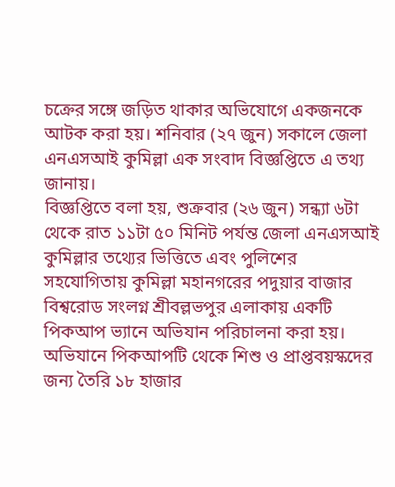চক্রের সঙ্গে জড়িত থাকার অভিযোগে একজনকে আটক করা হয়। শনিবার (২৭ জুন) সকালে জেলা এনএসআই কুমিল্লা এক সংবাদ বিজ্ঞপ্তিতে এ তথ্য জানায়।
বিজ্ঞপ্তিতে বলা হয়, শুক্রবার (২৬ জুন) সন্ধ্যা ৬টা থেকে রাত ১১টা ৫০ মিনিট পর্যন্ত জেলা এনএসআই কুমিল্লার তথ্যের ভিত্তিতে এবং পুলিশের সহযোগিতায় কুমিল্লা মহানগরের পদুয়ার বাজার বিশ্বরোড সংলগ্ন শ্রীবল্লভপুর এলাকায় একটি পিকআপ ভ্যানে অভিযান পরিচালনা করা হয়।
অভিযানে পিকআপটি থেকে শিশু ও প্রাপ্তবয়স্কদের জন্য তৈরি ১৮ হাজার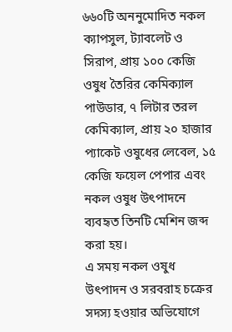৬৬০টি অননুমোদিত নকল ক্যাপসুল, ট্যাবলেট ও সিরাপ, প্রায় ১০০ কেজি ওষুধ তৈরির কেমিক্যাল পাউডার, ৭ লিটার তরল কেমিক্যাল, প্রায় ২০ হাজার প্যাকেট ওষুধের লেবেল, ১৫ কেজি ফয়েল পেপার এবং নকল ওষুধ উৎপাদনে ব্যবহৃত তিনটি মেশিন জব্দ করা হয়।
এ সময় নকল ওষুধ উৎপাদন ও সরবরাহ চক্রের সদস্য হওয়ার অভিযোগে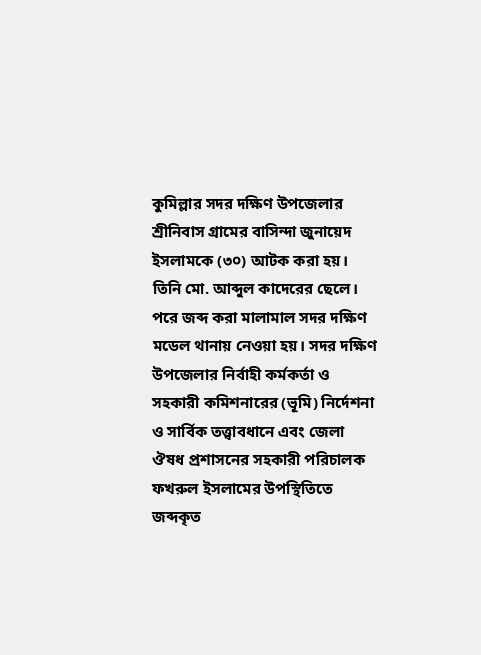কুমিল্লার সদর দক্ষিণ উপজেলার শ্রীনিবাস গ্রামের বাসিন্দা জুনায়েদ ইসলামকে (৩০) আটক করা হয়। তিনি মো. আব্দুল কাদেরের ছেলে।
পরে জব্দ করা মালামাল সদর দক্ষিণ মডেল থানায় নেওয়া হয়। সদর দক্ষিণ উপজেলার নির্বাহী কর্মকর্তা ও সহকারী কমিশনারের (ভূমি) নির্দেশনা ও সার্বিক তত্ত্বাবধানে এবং জেলা ঔষধ প্রশাসনের সহকারী পরিচালক ফখরুল ইসলামের উপস্থিতিতে জব্দকৃত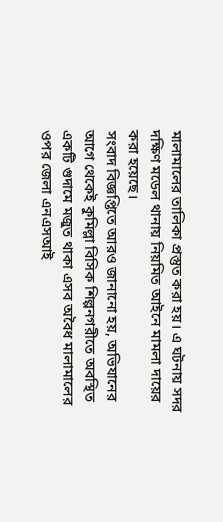মালামালের তালিকা প্রস্তুত করা হয়। এ ঘটনায় সদর দক্ষিণ মডেল থানায় নিয়মিত আইনে মামলা দায়ের করা হয়েছে।
সংবাদ বিজ্ঞপ্তিতে আরও জানানো হয়, অভিযানের আগে থেকেই কুমিল্লা বিসিক শিল্পনগরীতে অবস্থিত একটি গুদামে মজুত থাকা এসব অবৈধ মালামালের ওপর জেলা এনএসআই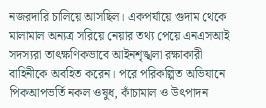নজরদারি চালিয়ে আসছিল। একপর্যায়ে গুদাম থেকে মালামাল অন্যত্র সরিয়ে নেয়ার তথ্য পেয়ে এনএসআই সদস্যরা তাৎক্ষণিকভাবে আইনশৃঙ্খলা রক্ষাকারী বাহিনীকে অবহিত করেন। পরে পরিকল্পিত অভিযানে পিকআপভর্তি নকল ওষুধ, কাঁচামাল ও উৎপাদন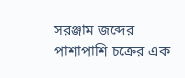সরঞ্জাম জব্দের পাশাপাশি চক্রের এক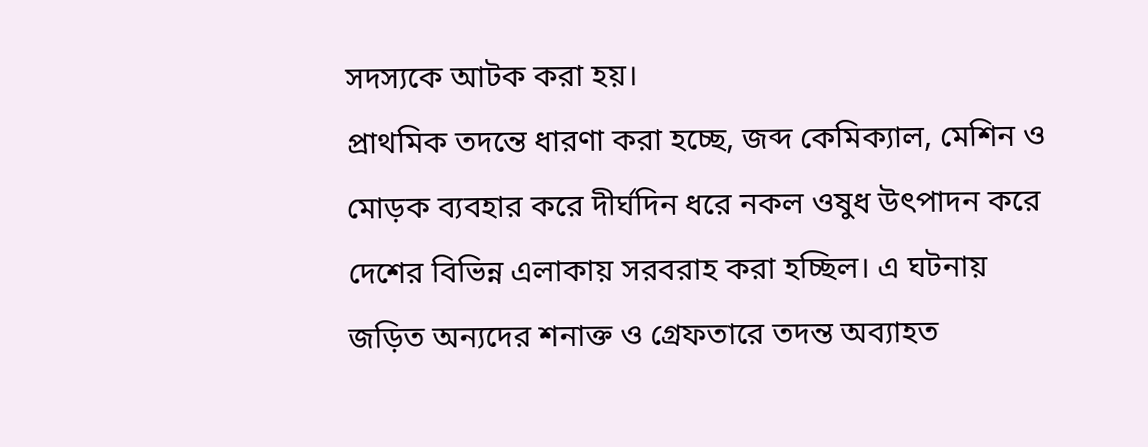সদস্যকে আটক করা হয়।
প্রাথমিক তদন্তে ধারণা করা হচ্ছে, জব্দ কেমিক্যাল, মেশিন ও মোড়ক ব্যবহার করে দীর্ঘদিন ধরে নকল ওষুধ উৎপাদন করে দেশের বিভিন্ন এলাকায় সরবরাহ করা হচ্ছিল। এ ঘটনায় জড়িত অন্যদের শনাক্ত ও গ্রেফতারে তদন্ত অব্যাহত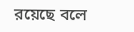রয়েছে বলে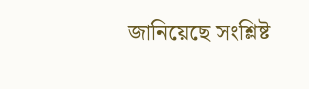জানিয়েছে সংশ্লিষ্ট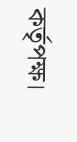কর্তৃপক্ষ।